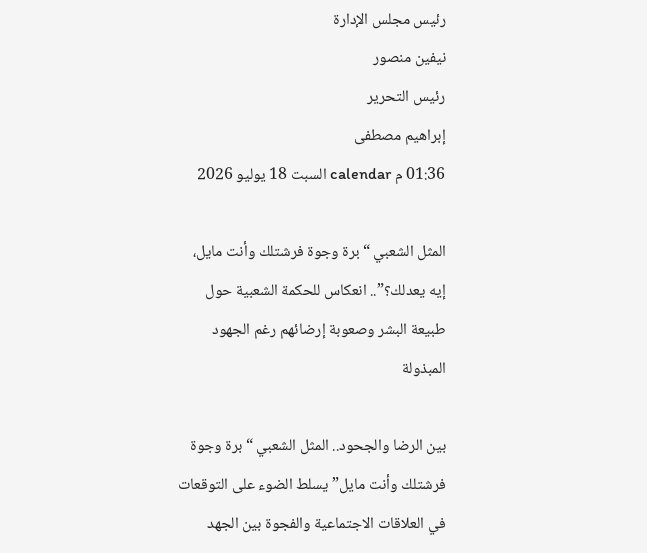رئيس مجلس الإدارة
نيفين منصور
رئيس التحرير
إبراهيم مصطفى
01:36 م calendar السبت 18 يوليو 2026

المثل الشعبي “برة وجوة فرشتلك وأنت مايل، إيه يعدلك؟”.. انعكاس للحكمة الشعبية حول طبيعة البشر وصعوبة إرضائهم رغم الجهود المبذولة

بين الرضا والجحود.. المثل الشعبي “برة وجوة فرشتلك وأنت مايل” يسلط الضوء على التوقعات في العلاقات الاجتماعية والفجوة بين الجهد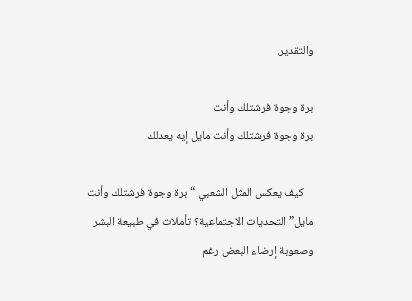والتقدير.

برة وجوة فرشتلك وأنت
برة وجوة فرشتلك وأنت مايل إيه يعدلك

    كيف يعكس المثل الشعبي “برة وجوة فرشتلك وأنت مايل” التحديات الاجتماعية؟ تأملات في طبيعة البشر وصعوبة إرضاء البعض رغم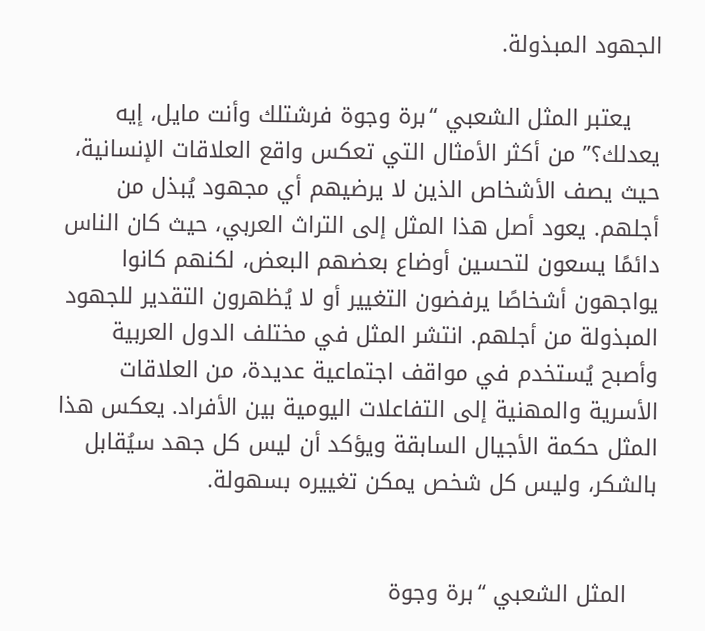الجهود المبذولة.

    يعتبر المثل الشعبي “برة وجوة فرشتلك وأنت مايل، إيه يعدلك؟” من أكثر الأمثال التي تعكس واقع العلاقات الإنسانية، حيث يصف الأشخاص الذين لا يرضيهم أي مجهود يُبذل من أجلهم. يعود أصل هذا المثل إلى التراث العربي، حيث كان الناس دائمًا يسعون لتحسين أوضاع بعضهم البعض، لكنهم كانوا يواجهون أشخاصًا يرفضون التغيير أو لا يُظهرون التقدير للجهود المبذولة من أجلهم. انتشر المثل في مختلف الدول العربية وأصبح يُستخدم في مواقف اجتماعية عديدة، من العلاقات الأسرية والمهنية إلى التفاعلات اليومية بين الأفراد. يعكس هذا المثل حكمة الأجيال السابقة ويؤكد أن ليس كل جهد سيُقابل بالشكر، وليس كل شخص يمكن تغييره بسهولة.


    المثل الشعبي “برة وجوة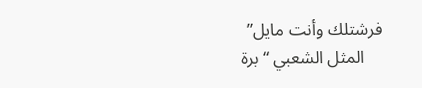فرشتلك وأنت مايل”
    المثل الشعبي “برة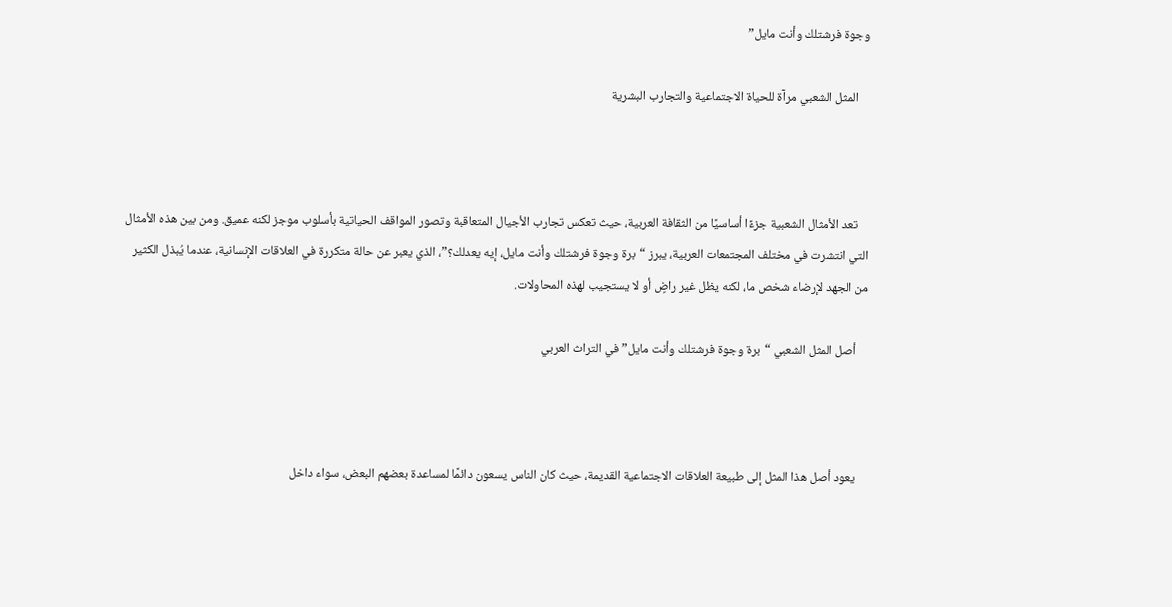وجوة فرشتلك وأنت مايل”

    المثل الشعبي مرآة للحياة الاجتماعية والتجارب البشرية



    تعد الأمثال الشعبية جزءًا أساسيًا من الثقافة العربية، حيث تعكس تجارب الأجيال المتعاقبة وتصور المواقف الحياتية بأسلوب موجز لكنه عميق. ومن بين هذه الأمثال التي انتشرت في مختلف المجتمعات العربية، يبرز “برة وجوة فرشتلك وأنت مايل، إيه يعدلك؟”، الذي يعبر عن حالة متكررة في العلاقات الإنسانية، عندما يُبذل الكثير من الجهد لإرضاء شخص ما، لكنه يظل غير راضٍ أو لا يستجيب لهذه المحاولات.

    أصل المثل الشعبي “برة وجوة فرشتلك وأنت مايل” في التراث العربي



    يعود أصل هذا المثل إلى طبيعة العلاقات الاجتماعية القديمة، حيث كان الناس يسعون دائمًا لمساعدة بعضهم البعض، سواء داخل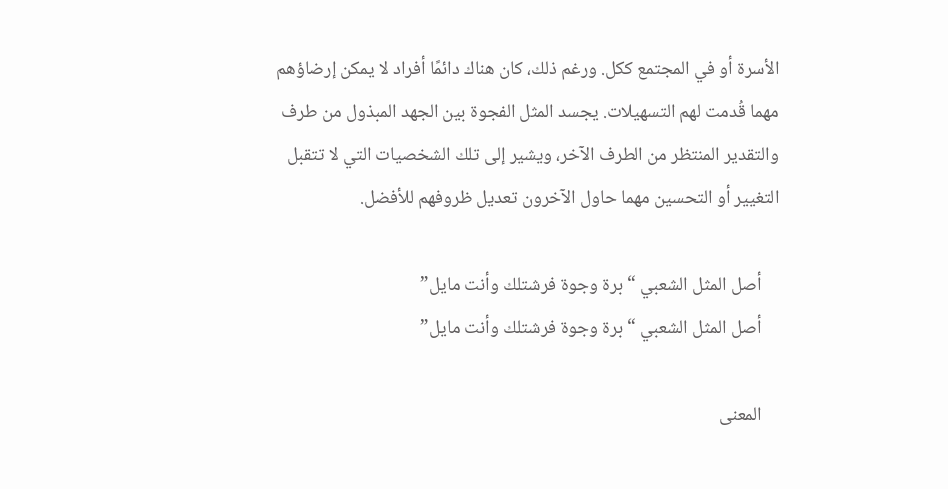الأسرة أو في المجتمع ككل. ورغم ذلك، كان هناك دائمًا أفراد لا يمكن إرضاؤهم مهما قُدمت لهم التسهيلات. يجسد المثل الفجوة بين الجهد المبذول من طرف والتقدير المنتظر من الطرف الآخر، ويشير إلى تلك الشخصيات التي لا تتقبل التغيير أو التحسين مهما حاول الآخرون تعديل ظروفهم للأفضل.

    أصل المثل الشعبي “برة وجوة فرشتلك وأنت مايل”
    أصل المثل الشعبي “برة وجوة فرشتلك وأنت مايل”

    المعنى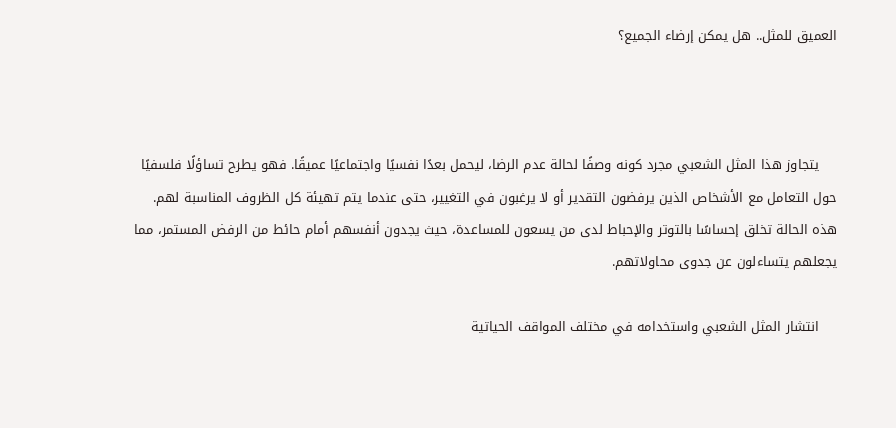العميق للمثل.. هل يمكن إرضاء الجميع؟



    يتجاوز هذا المثل الشعبي مجرد كونه وصفًا لحالة عدم الرضا، ليحمل بعدًا نفسيًا واجتماعيًا عميقًا. فهو يطرح تساؤلًا فلسفيًا حول التعامل مع الأشخاص الذين يرفضون التقدير أو لا يرغبون في التغيير، حتى عندما يتم تهيئة كل الظروف المناسبة لهم. هذه الحالة تخلق إحساسًا بالتوتر والإحباط لدى من يسعون للمساعدة، حيث يجدون أنفسهم أمام حائط من الرفض المستمر، مما يجعلهم يتساءلون عن جدوى محاولاتهم.

    انتشار المثل الشعبي واستخدامه في مختلف المواقف الحياتية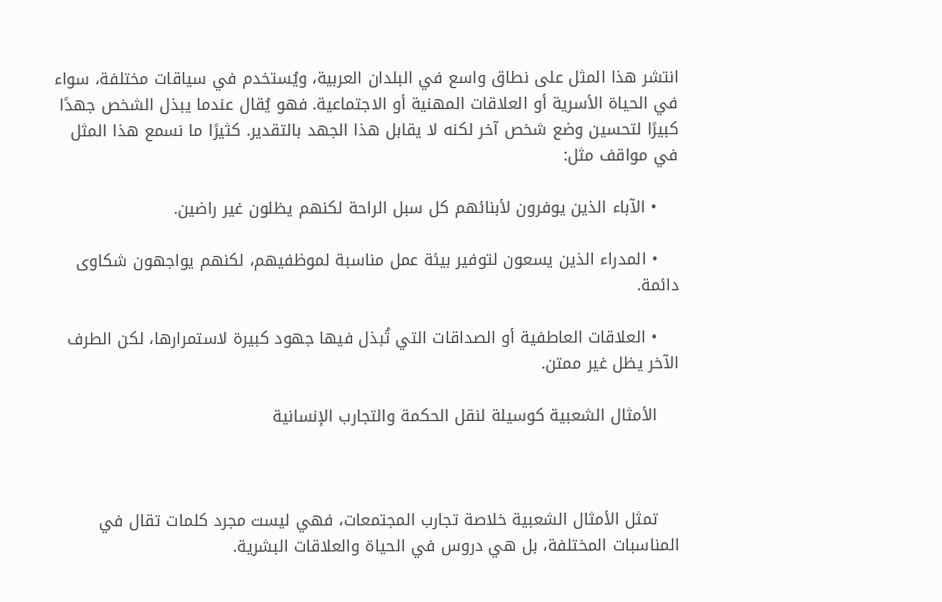انتشر هذا المثل على نطاق واسع في البلدان العربية، ويُستخدم في سياقات مختلفة، سواء في الحياة الأسرية أو العلاقات المهنية أو الاجتماعية. فهو يُقال عندما يبذل الشخص جهدًا كبيرًا لتحسين وضع شخص آخر لكنه لا يقابل هذا الجهد بالتقدير. كثيرًا ما نسمع هذا المثل في مواقف مثل:

    • الآباء الذين يوفرون لأبنائهم كل سبل الراحة لكنهم يظلون غير راضين.

    • المدراء الذين يسعون لتوفير بيئة عمل مناسبة لموظفيهم، لكنهم يواجهون شكاوى دائمة.

    • العلاقات العاطفية أو الصداقات التي تُبذل فيها جهود كبيرة لاستمرارها، لكن الطرف الآخر يظل غير ممتن.

    الأمثال الشعبية كوسيلة لنقل الحكمة والتجارب الإنسانية



    تمثل الأمثال الشعبية خلاصة تجارب المجتمعات، فهي ليست مجرد كلمات تقال في المناسبات المختلفة، بل هي دروس في الحياة والعلاقات البشرية.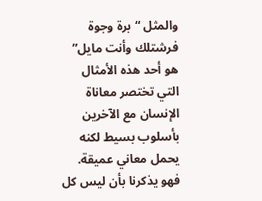والمثل “برة وجوة فرشتلك وأنت مايل” هو أحد هذه الأمثال التي تختصر معاناة الإنسان مع الآخرين بأسلوب بسيط لكنه يحمل معاني عميقة. فهو يذكرنا بأن ليس كل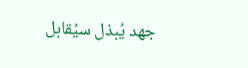جهد يُبذل سيُقابل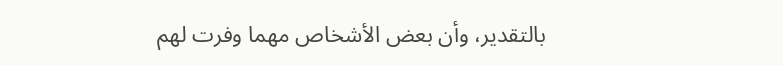بالتقدير، وأن بعض الأشخاص مهما وفرت لهم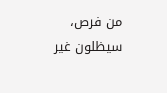من فرص، سيظلون غير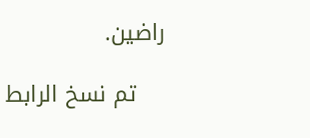راضين.

    تم نسخ الرابط